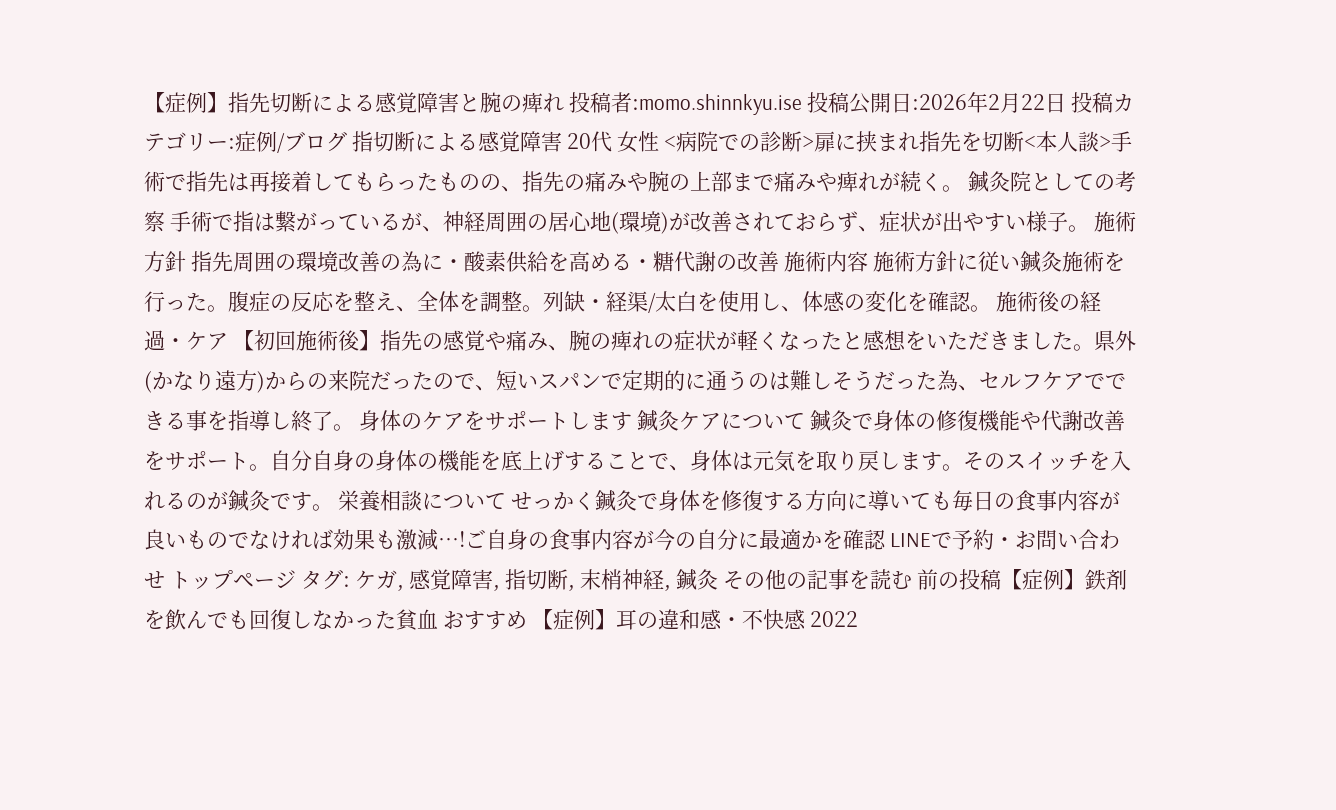【症例】指先切断による感覚障害と腕の痺れ 投稿者:momo.shinnkyu.ise 投稿公開日:2026年2月22日 投稿カテゴリー:症例/ブログ 指切断による感覚障害 20代 女性 <病院での診断>扉に挟まれ指先を切断<本人談>手術で指先は再接着してもらったものの、指先の痛みや腕の上部まで痛みや痺れが続く。 鍼灸院としての考察 手術で指は繋がっているが、神経周囲の居心地(環境)が改善されておらず、症状が出やすい様子。 施術方針 指先周囲の環境改善の為に・酸素供給を高める・糖代謝の改善 施術内容 施術方針に従い鍼灸施術を行った。腹症の反応を整え、全体を調整。列缺・経渠/太白を使用し、体感の変化を確認。 施術後の経過・ケア 【初回施術後】指先の感覚や痛み、腕の痺れの症状が軽くなったと感想をいただきました。県外(かなり遠方)からの来院だったので、短いスパンで定期的に通うのは難しそうだった為、セルフケアでできる事を指導し終了。 身体のケアをサポートします 鍼灸ケアについて 鍼灸で身体の修復機能や代謝改善をサポート。自分自身の身体の機能を底上げすることで、身体は元気を取り戻します。そのスイッチを入れるのが鍼灸です。 栄養相談について せっかく鍼灸で身体を修復する方向に導いても毎日の食事内容が良いものでなければ効果も激減…!ご自身の食事内容が今の自分に最適かを確認 LINEで予約・お問い合わせ トップページ タグ: ケガ, 感覚障害, 指切断, 末梢神経, 鍼灸 その他の記事を読む 前の投稿【症例】鉄剤を飲んでも回復しなかった貧血 おすすめ 【症例】耳の違和感・不快感 2022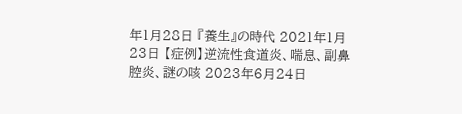年1月28日 『養生』の時代 2021年1月23日 【症例】逆流性食道炎、喘息、副鼻腔炎、謎の咳 2023年6月24日